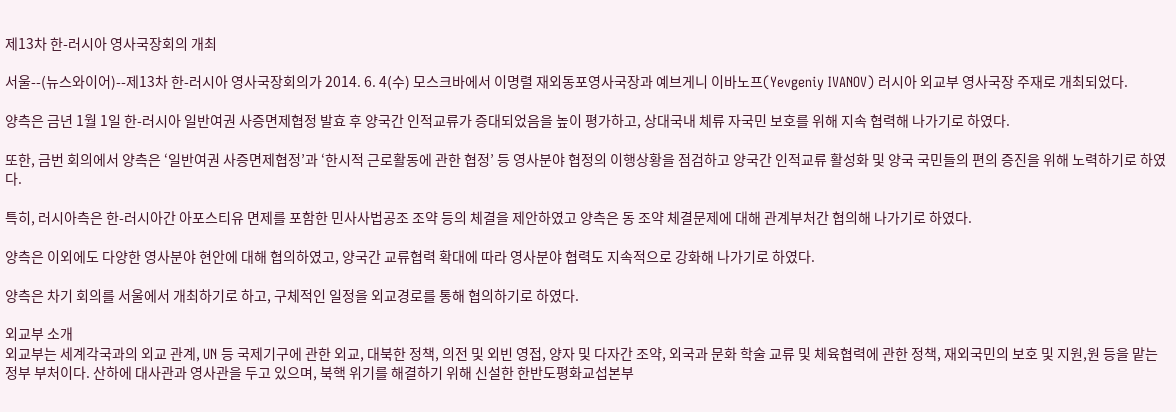제13차 한-러시아 영사국장회의 개최

서울--(뉴스와이어)--제13차 한-러시아 영사국장회의가 2014. 6. 4(수) 모스크바에서 이명렬 재외동포영사국장과 예브게니 이바노프(Yevgeniy IVANOV) 러시아 외교부 영사국장 주재로 개최되었다.

양측은 금년 1월 1일 한-러시아 일반여권 사증면제협정 발효 후 양국간 인적교류가 증대되었음을 높이 평가하고, 상대국내 체류 자국민 보호를 위해 지속 협력해 나가기로 하였다.

또한, 금번 회의에서 양측은 ‘일반여권 사증면제협정’과 ‘한시적 근로활동에 관한 협정’ 등 영사분야 협정의 이행상황을 점검하고 양국간 인적교류 활성화 및 양국 국민들의 편의 증진을 위해 노력하기로 하였다.

특히, 러시아측은 한-러시아간 아포스티유 면제를 포함한 민사사법공조 조약 등의 체결을 제안하였고 양측은 동 조약 체결문제에 대해 관계부처간 협의해 나가기로 하였다.

양측은 이외에도 다양한 영사분야 현안에 대해 협의하였고, 양국간 교류협력 확대에 따라 영사분야 협력도 지속적으로 강화해 나가기로 하였다.

양측은 차기 회의를 서울에서 개최하기로 하고, 구체적인 일정을 외교경로를 통해 협의하기로 하였다.

외교부 소개
외교부는 세계각국과의 외교 관계, UN 등 국제기구에 관한 외교, 대북한 정책, 의전 및 외빈 영접, 양자 및 다자간 조약, 외국과 문화 학술 교류 및 체육협력에 관한 정책, 재외국민의 보호 및 지원,원 등을 맡는 정부 부처이다. 산하에 대사관과 영사관을 두고 있으며, 북핵 위기를 해결하기 위해 신설한 한반도평화교섭본부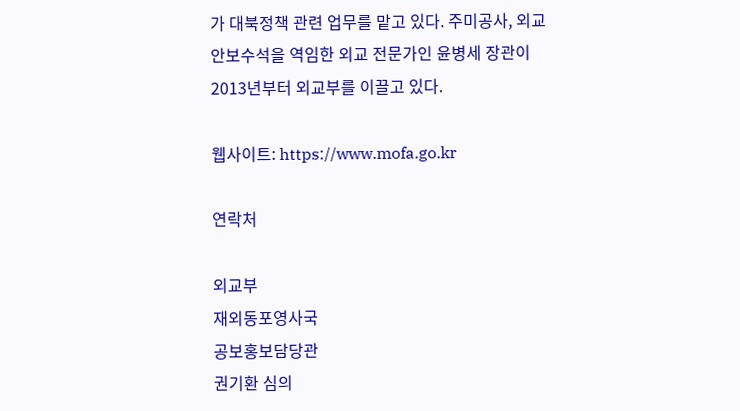가 대북정책 관련 업무를 맡고 있다. 주미공사, 외교안보수석을 역임한 외교 전문가인 윤병세 장관이 2013년부터 외교부를 이끌고 있다.

웹사이트: https://www.mofa.go.kr

연락처

외교부
재외동포영사국
공보홍보담당관
권기환 심의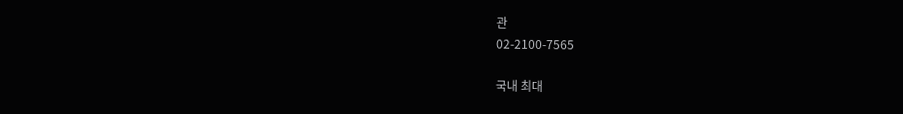관
02-2100-7565

국내 최대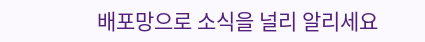배포망으로 소식을 널리 알리세요